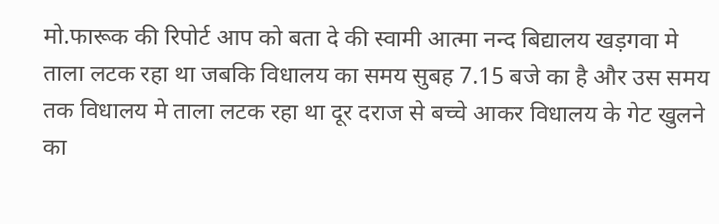मो.फारूक की रिपोर्ट आप को बता दे की स्वामी आत्मा नन्द बिद्यालय खड़गवा मे ताला लटक रहा था जबकि विधालय का समय सुबह 7.15 बजे का है और उस समय तक विधालय मे ताला लटक रहा था दूर दराज से बच्चे आकर विधालय के गेट खुलने का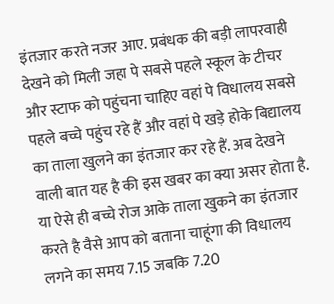इंतजार करते नजर आए. प्रबंधक की बड़ी लापरवाही देखने को मिली जहा पे सबसे पहले स्कूल के टीचर और स्टाफ को पहुंचना चाहिए वहां पे विधालय सबसे पहले बच्चे पहुंच रहे हैं और वहां पे खड़े होके बिद्यालय का ताला खुलने का इंतजार कर रहे हैं. अब देखने वाली बात यह है की इस खबर का क्या असर होता है. या ऐसे ही बच्चे रोज आके ताला खुकने का इंतजार करते है वैसे आप को बताना चाहूंगा की विधालय लगने का समय 7.15 जबकि 7.20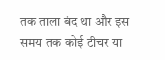तक ताला बंद था और इस समय तक कोई टीचर या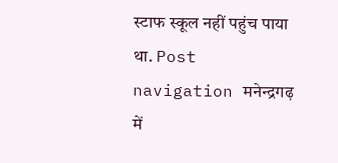स्टाफ स्कूल नहीं पहुंच पाया था. Post navigation मनेन्द्रगढ़ में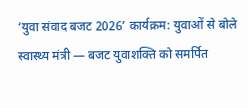‘युवा संवाद बजट 2026’ कार्यक्रम: युवाओं से बोले स्वास्थ्य मंत्री — बजट युवाशक्ति को समर्पित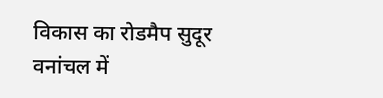विकास का रोडमैप सुदूर वनांचल में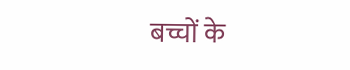बच्चों के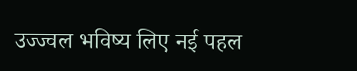उज्ज्वल भविष्य लिए नई पहल